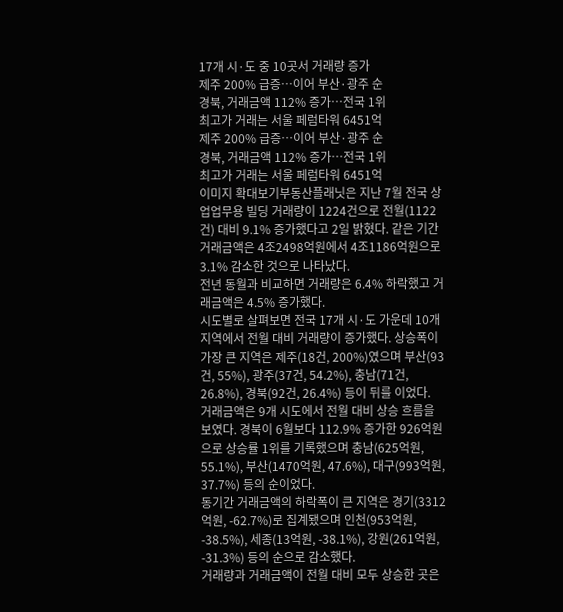17개 시·도 중 10곳서 거래량 증가
제주 200% 급증…이어 부산·광주 순
경북, 거래금액 112% 증가…전국 1위
최고가 거래는 서울 페럼타워 6451억
제주 200% 급증…이어 부산·광주 순
경북, 거래금액 112% 증가…전국 1위
최고가 거래는 서울 페럼타워 6451억
이미지 확대보기부동산플래닛은 지난 7월 전국 상업업무용 빌딩 거래량이 1224건으로 전월(1122건) 대비 9.1% 증가했다고 2일 밝혔다. 같은 기간 거래금액은 4조2498억원에서 4조1186억원으로 3.1% 감소한 것으로 나타났다.
전년 동월과 비교하면 거래량은 6.4% 하락했고 거래금액은 4.5% 증가했다.
시도별로 살펴보면 전국 17개 시·도 가운데 10개 지역에서 전월 대비 거래량이 증가했다. 상승폭이 가장 큰 지역은 제주(18건, 200%)였으며 부산(93건, 55%), 광주(37건, 54.2%), 충남(71건, 26.8%), 경북(92건, 26.4%) 등이 뒤를 이었다.
거래금액은 9개 시도에서 전월 대비 상승 흐름을 보였다. 경북이 6월보다 112.9% 증가한 926억원으로 상승률 1위를 기록했으며 충남(625억원, 55.1%), 부산(1470억원, 47.6%), 대구(993억원, 37.7%) 등의 순이었다.
동기간 거래금액의 하락폭이 큰 지역은 경기(3312억원, -62.7%)로 집계됐으며 인천(953억원, -38.5%), 세종(13억원, -38.1%), 강원(261억원, -31.3%) 등의 순으로 감소했다.
거래량과 거래금액이 전월 대비 모두 상승한 곳은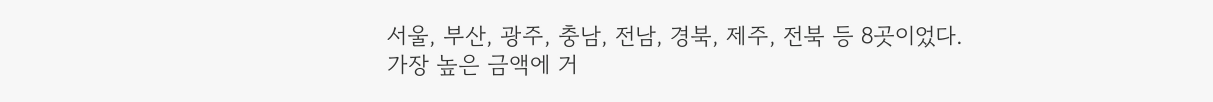서울, 부산, 광주, 충남, 전남, 경북, 제주, 전북 등 8곳이었다.
가장 높은 금액에 거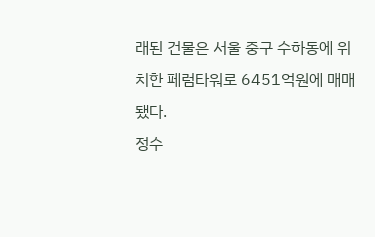래된 건물은 서울 중구 수하동에 위치한 페럼타워로 6451억원에 매매됐다.
정수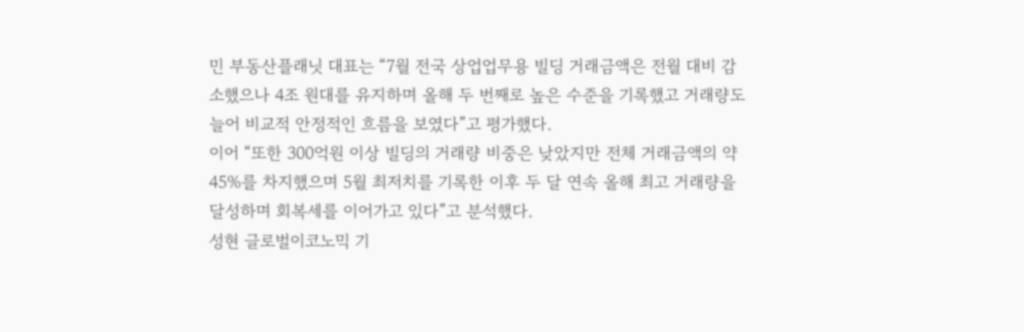민 부동산플래닛 대표는 “7월 전국 상업업무용 빌딩 거래금액은 전월 대비 감소했으나 4조 원대를 유지하며 올해 두 번째로 높은 수준을 기록했고 거래량도 늘어 비교적 안정적인 흐름을 보였다”고 평가했다.
이어 “또한 300억원 이상 빌딩의 거래량 비중은 낮았지만 전체 거래금액의 약 45%를 차지했으며 5월 최저치를 기록한 이후 두 달 연속 올해 최고 거래량을 달성하며 회복세를 이어가고 있다”고 분석했다.
성현 글로벌이코노믹 기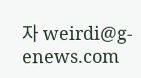자 weirdi@g-enews.com